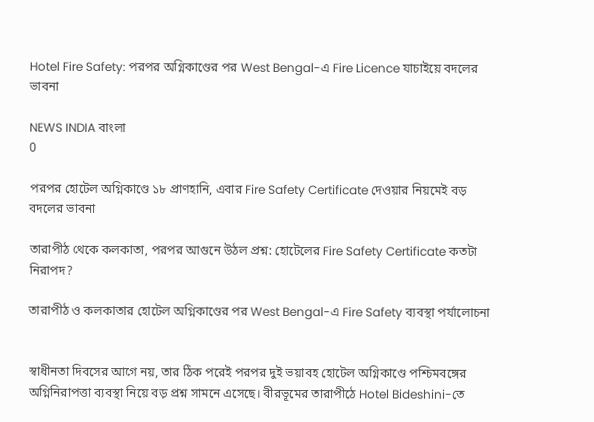Hotel Fire Safety: পরপর অগ্নিকাণ্ডের পর West Bengal-এ Fire Licence যাচাইয়ে বদলের ভাবনা

NEWS INDIA বাংলা
0

পরপর হোটেল অগ্নিকাণ্ডে ১৮ প্রাণহানি, এবার Fire Safety Certificate দেওয়ার নিয়মেই বড় বদলের ভাবনা

তারাপীঠ থেকে কলকাতা, পরপর আগুনে উঠল প্রশ্ন: হোটেলের Fire Safety Certificate কতটা নিরাপদ?

তারাপীঠ ও কলকাতার হোটেল অগ্নিকাণ্ডের পর West Bengal-এ Fire Safety ব্যবস্থা পর্যালোচনা


স্বাধীনতা দিবসের আগে নয়, তার ঠিক পরেই পরপর দুই ভয়াবহ হোটেল অগ্নিকাণ্ডে পশ্চিমবঙ্গের অগ্নিনিরাপত্তা ব্যবস্থা নিয়ে বড় প্রশ্ন সামনে এসেছে। বীরভূমের তারাপীঠে Hotel Bideshini-তে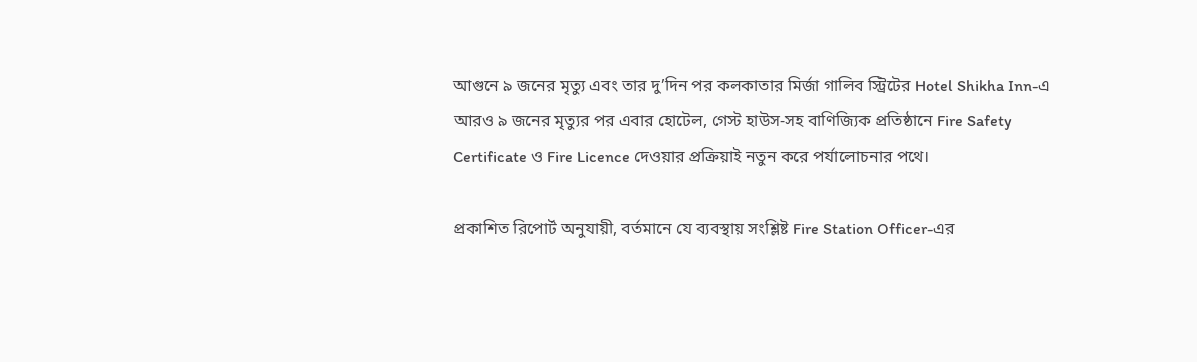আগুনে ৯ জনের মৃত্যু এবং তার দু’দিন পর কলকাতার মির্জা গালিব স্ট্রিটের Hotel Shikha Inn-এ আরও ৯ জনের মৃত্যুর পর এবার হোটেল, গেস্ট হাউস-সহ বাণিজ্যিক প্রতিষ্ঠানে Fire Safety Certificate ও Fire Licence দেওয়ার প্রক্রিয়াই নতুন করে পর্যালোচনার পথে।

প্রকাশিত রিপোর্ট অনুযায়ী, বর্তমানে যে ব্যবস্থায় সংশ্লিষ্ট Fire Station Officer-এর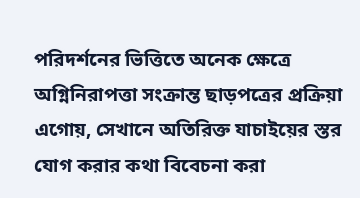পরিদর্শনের ভিত্তিতে অনেক ক্ষেত্রে অগ্নিনিরাপত্তা সংক্রান্ত ছাড়পত্রের প্রক্রিয়া এগোয়, সেখানে অতিরিক্ত যাচাইয়ের স্তর যোগ করার কথা বিবেচনা করা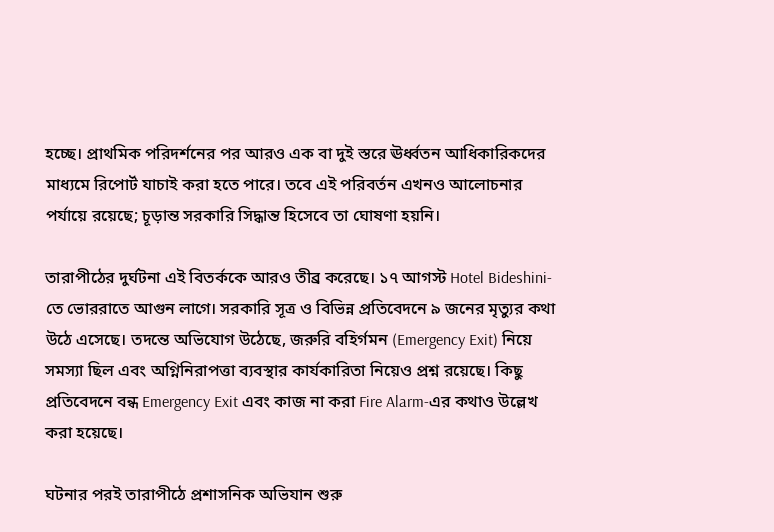হচ্ছে। প্রাথমিক পরিদর্শনের পর আরও এক বা দুই স্তরে ঊর্ধ্বতন আধিকারিকদের মাধ্যমে রিপোর্ট যাচাই করা হতে পারে। তবে এই পরিবর্তন এখনও আলোচনার পর্যায়ে রয়েছে; চূড়ান্ত সরকারি সিদ্ধান্ত হিসেবে তা ঘোষণা হয়নি।

তারাপীঠের দুর্ঘটনা এই বিতর্ককে আরও তীব্র করেছে। ১৭ আগস্ট Hotel Bideshini-তে ভোররাতে আগুন লাগে। সরকারি সূত্র ও বিভিন্ন প্রতিবেদনে ৯ জনের মৃত্যুর কথা উঠে এসেছে। তদন্তে অভিযোগ উঠেছে, জরুরি বহির্গমন (Emergency Exit) নিয়ে সমস্যা ছিল এবং অগ্নিনিরাপত্তা ব্যবস্থার কার্যকারিতা নিয়েও প্রশ্ন রয়েছে। কিছু প্রতিবেদনে বন্ধ Emergency Exit এবং কাজ না করা Fire Alarm-এর কথাও উল্লেখ করা হয়েছে।

ঘটনার পরই তারাপীঠে প্রশাসনিক অভিযান শুরু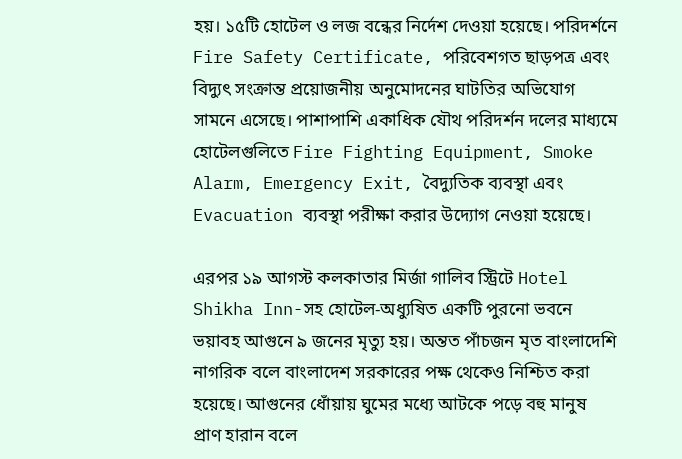হয়। ১৫টি হোটেল ও লজ বন্ধের নির্দেশ দেওয়া হয়েছে। পরিদর্শনে Fire Safety Certificate, পরিবেশগত ছাড়পত্র এবং বিদ্যুৎ সংক্রান্ত প্রয়োজনীয় অনুমোদনের ঘাটতির অভিযোগ সামনে এসেছে। পাশাপাশি একাধিক যৌথ পরিদর্শন দলের মাধ্যমে হোটেলগুলিতে Fire Fighting Equipment, Smoke Alarm, Emergency Exit, বৈদ্যুতিক ব্যবস্থা এবং Evacuation ব্যবস্থা পরীক্ষা করার উদ্যোগ নেওয়া হয়েছে।

এরপর ১৯ আগস্ট কলকাতার মির্জা গালিব স্ট্রিটে Hotel Shikha Inn-সহ হোটেল-অধ্যুষিত একটি পুরনো ভবনে ভয়াবহ আগুনে ৯ জনের মৃত্যু হয়। অন্তত পাঁচজন মৃত বাংলাদেশি নাগরিক বলে বাংলাদেশ সরকারের পক্ষ থেকেও নিশ্চিত করা হয়েছে। আগুনের ধোঁয়ায় ঘুমের মধ্যে আটকে পড়ে বহু মানুষ প্রাণ হারান বলে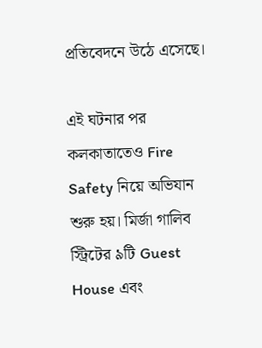প্রতিবেদনে উঠে এসেছে।

এই ঘটনার পর কলকাতাতেও Fire Safety নিয়ে অভিযান শুরু হয়। মির্জা গালিব স্ট্রিটের ৯টি Guest House এবং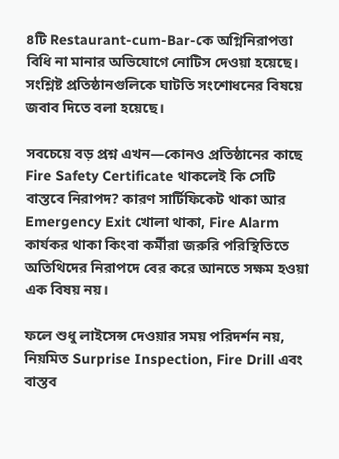৪টি Restaurant-cum-Bar-কে অগ্নিনিরাপত্তা বিধি না মানার অভিযোগে নোটিস দেওয়া হয়েছে। সংশ্লিষ্ট প্রতিষ্ঠানগুলিকে ঘাটতি সংশোধনের বিষয়ে জবাব দিতে বলা হয়েছে।

সবচেয়ে বড় প্রশ্ন এখন—কোনও প্রতিষ্ঠানের কাছে Fire Safety Certificate থাকলেই কি সেটি বাস্তবে নিরাপদ? কারণ সার্টিফিকেট থাকা আর Emergency Exit খোলা থাকা, Fire Alarm কার্যকর থাকা কিংবা কর্মীরা জরুরি পরিস্থিতিতে অতিথিদের নিরাপদে বের করে আনতে সক্ষম হওয়া এক বিষয় নয়।

ফলে শুধু লাইসেন্স দেওয়ার সময় পরিদর্শন নয়, নিয়মিত Surprise Inspection, Fire Drill এবং বাস্তব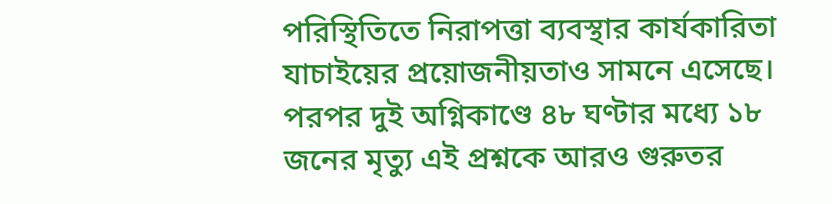পরিস্থিতিতে নিরাপত্তা ব্যবস্থার কার্যকারিতা যাচাইয়ের প্রয়োজনীয়তাও সামনে এসেছে। পরপর দুই অগ্নিকাণ্ডে ৪৮ ঘণ্টার মধ্যে ১৮ জনের মৃত্যু এই প্রশ্নকে আরও গুরুতর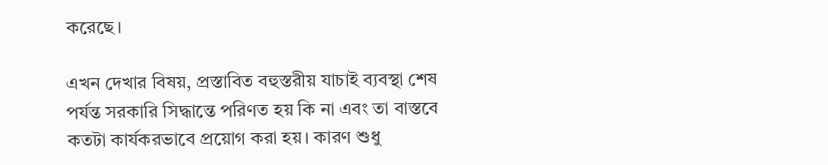করেছে।

এখন দেখার বিষয়, প্রস্তাবিত বহুস্তরীয় যাচাই ব্যবস্থা শেষ পর্যন্ত সরকারি সিদ্ধান্তে পরিণত হয় কি না এবং তা বাস্তবে কতটা কার্যকরভাবে প্রয়োগ করা হয়। কারণ শুধু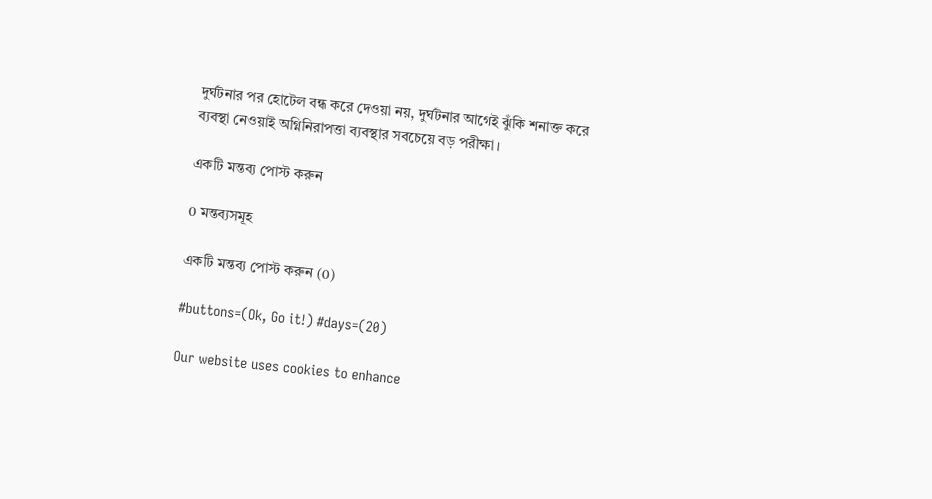দুর্ঘটনার পর হোটেল বন্ধ করে দেওয়া নয়, দুর্ঘটনার আগেই ঝুঁকি শনাক্ত করে ব্যবস্থা নেওয়াই অগ্নিনিরাপত্তা ব্যবস্থার সবচেয়ে বড় পরীক্ষা।

একটি মন্তব্য পোস্ট করুন

0 মন্তব্যসমূহ

একটি মন্তব্য পোস্ট করুন (0)

#buttons=(Ok, Go it!) #days=(20)

Our website uses cookies to enhance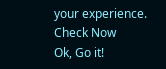your experience. Check Now
Ok, Go it!